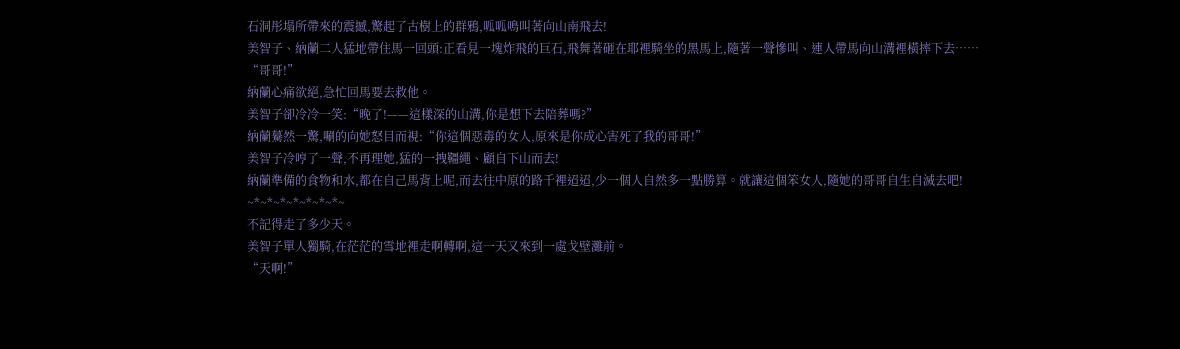石洞彤塌所帶來的震撼,驚起了古樹上的群鴉,呱呱鳴叫著向山南飛去!
美智子、納蘭二人猛地帶住馬一回頭:正看見一塊炸飛的巨石,飛舞著砸在耶裡騎坐的黑馬上,隨著一聲慘叫、連人帶馬向山溝裡橫摔下去……
“哥哥!”
納蘭心痛欲絕,急忙回馬要去救他。
美智子卻冷冷一笑:“晚了!——這樣深的山溝,你是想下去陪葬嗎?”
納蘭驀然一驚,唰的向她怒目而視:“你這個惡毒的女人,原來是你成心害死了我的哥哥!”
美智子冷哼了一聲,不再理她,猛的一拽韁繩、顧自下山而去!
納蘭準備的食物和水,都在自己馬背上呢,而去往中原的路千裡迢迢,少一個人自然多一點勝算。就讓這個笨女人,隨她的哥哥自生自滅去吧!
~*~*~*~*~*~*~*~
不記得走了多少天。
美智子單人獨騎,在茫茫的雪地裡走啊轉啊,這一天又來到一處戈壁灘前。
“天啊!”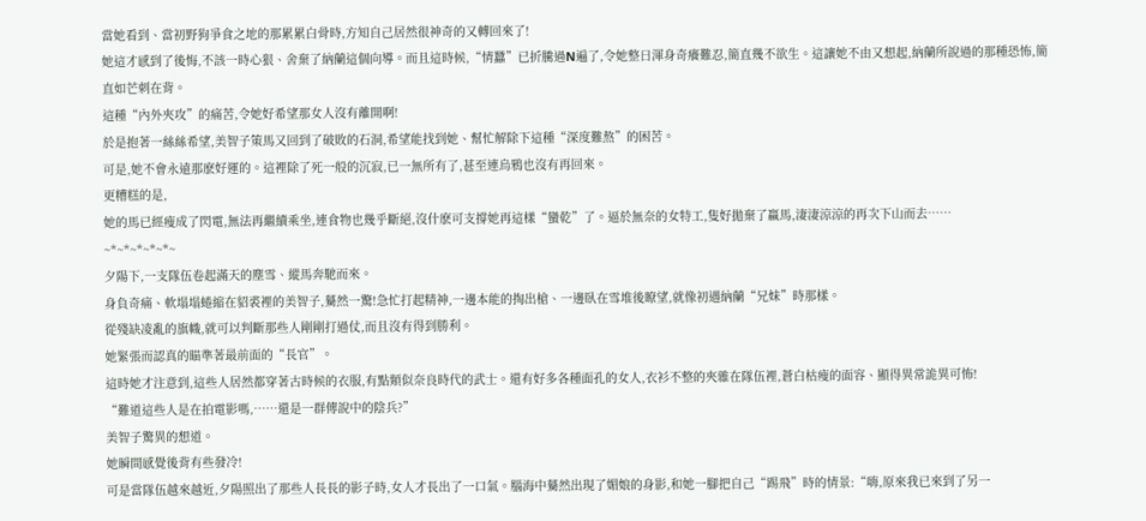當她看到、當初野狗爭食之地的那累累白骨時,方知自己居然很神奇的又轉回來了!
她這才感到了後悔,不該一時心狠、舍棄了納蘭這個向導。而且這時候,“情蠶”已折騰過N遍了,令她整日渾身奇癢難忍,簡直幾不欲生。這讓她不由又想起,納蘭所說過的那種恐怖,簡直如芒刺在背。
這種“內外夾攻”的痛苦,令她好希望那女人沒有離開啊!
於是抱著一絲絲希望,美智子策馬又回到了破敗的石洞,希望能找到她、幫忙解除下這種“深度難熬”的困苦。
可是,她不會永遠那麽好運的。這裡除了死一般的沉寂,已一無所有了,甚至連烏鴉也沒有再回來。
更糟糕的是,
她的馬已經瘦成了閃電,無法再繼續乘坐,連食物也幾乎斷絕,沒什麽可支撐她再這樣“蠻乾”了。逼於無奈的女特工,隻好拋棄了羸馬,淒淒涼涼的再次下山而去……
~*~*~*~*~*~
夕陽下,一支隊伍卷起滿天的塵雪、縱馬奔馳而來。
身負奇痛、軟塌塌蜷縮在貂裘裡的美智子,驀然一驚!急忙打起精神,一邊本能的掏出槍、一邊臥在雪堆後瞭望,就像初遇納蘭“兄妹”時那樣。
從殘缺凌亂的旗幟,就可以判斷那些人剛剛打過仗,而且沒有得到勝利。
她緊張而認真的瞄準著最前面的“長官”。
這時她才注意到,這些人居然都穿著古時候的衣服,有點類似奈良時代的武士。還有好多各種面孔的女人,衣衫不整的夾雜在隊伍裡,蒼白枯瘦的面容、顯得異常詭異可怖!
“難道這些人是在拍電影嗎,……還是一群傳說中的陰兵?”
美智子驚異的想道。
她瞬間感覺後背有些發冷!
可是當隊伍越來越近,夕陽照出了那些人長長的影子時,女人才長出了一口氣。腦海中驀然出現了媚娘的身影,和她一腳把自己“踢飛”時的情景:“嗨,原來我已來到了另一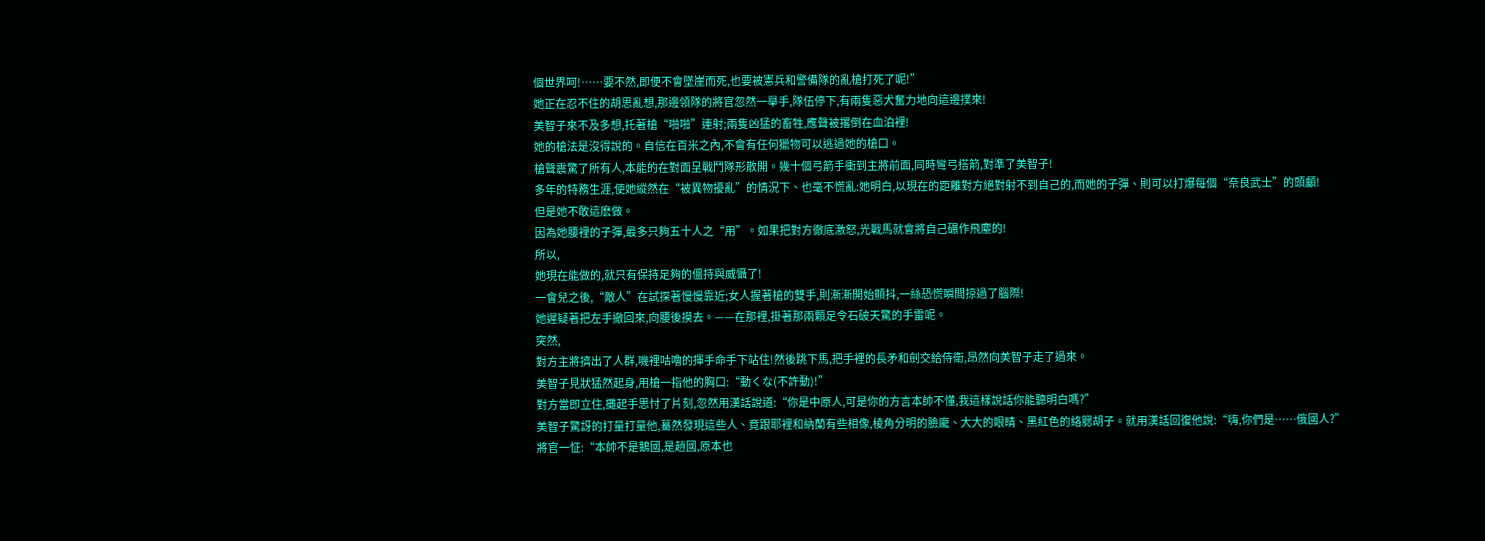個世界呵!……要不然,即便不會墜崖而死,也要被憲兵和警備隊的亂槍打死了呢!”
她正在忍不住的胡思亂想,那邊領隊的將官忽然一舉手,隊伍停下,有兩隻惡犬奮力地向這邊撲來!
美智子來不及多想,托著槍“啪啪”連射;兩隻凶猛的畜牲,應聲被撂倒在血泊裡!
她的槍法是沒得說的。自信在百米之內,不會有任何獵物可以逃過她的槍口。
槍聲震驚了所有人,本能的在對面呈戰鬥隊形散開。幾十個弓箭手衝到主將前面,同時彎弓搭箭,對準了美智子!
多年的特務生涯,使她縱然在“被異物擾亂”的情況下、也毫不慌亂:她明白,以現在的距離對方絕對射不到自己的,而她的子彈、則可以打爆每個“奈良武士”的頭顱!
但是她不敢這麽做。
因為她腰裡的子彈,最多只夠五十人之“用”。如果把對方徹底激怒,光戰馬就會將自己碾作飛塵的!
所以,
她現在能做的,就只有保持足夠的僵持與威懾了!
一會兒之後,“敵人”在試探著慢慢靠近;女人握著槍的雙手,則漸漸開始顫抖,一絲恐慌瞬間掠過了腦際!
她遲疑著把左手撤回來,向腰後摸去。——在那裡,掛著那兩顆足令石破天驚的手雷呢。
突然,
對方主將擠出了人群,嘰裡咕嚕的揮手命手下站住!然後跳下馬,把手裡的長矛和劍交給侍衛,昂然向美智子走了過來。
美智子見狀猛然起身,用槍一指他的胸口:“動くな(不許動)!”
對方當即立住,攤起手思忖了片刻,忽然用漢話說道:“你是中原人,可是你的方言本帥不懂,我這樣說話你能聽明白嗎?”
美智子驚訝的打量打量他,驀然發現這些人、竟跟耶裡和納蘭有些相像,棱角分明的臉龐、大大的眼睛、黑紅色的絡腮胡子。就用漢話回復他說:“嗨,你們是……俄國人?”
將官一怔:“本帥不是鵝國,是趙國,原本也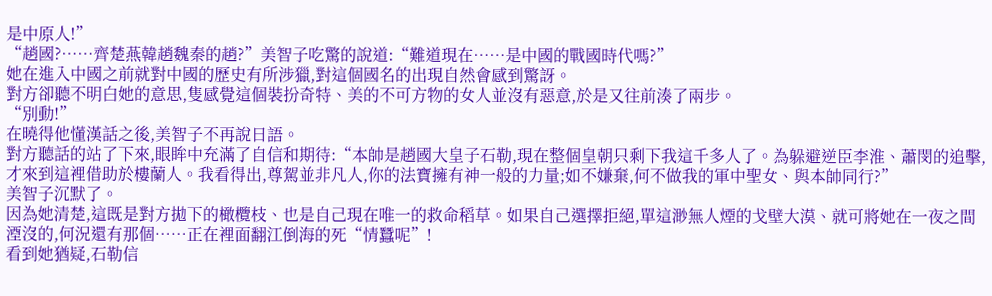是中原人!”
“趙國?……齊楚燕韓趙魏秦的趙?”美智子吃驚的說道:“難道現在……是中國的戰國時代嗎?”
她在進入中國之前就對中國的歷史有所涉獵,對這個國名的出現自然會感到驚訝。
對方卻聽不明白她的意思,隻感覺這個裝扮奇特、美的不可方物的女人並沒有惡意,於是又往前湊了兩步。
“別動!”
在曉得他懂漢話之後,美智子不再說日語。
對方聽話的站了下來,眼眸中充滿了自信和期待:“本帥是趙國大皇子石勒,現在整個皇朝只剩下我這千多人了。為躲避逆臣李淮、蕭閔的追擊,才來到這裡借助於樓蘭人。我看得出,尊駕並非凡人,你的法寶擁有神一般的力量;如不嫌棄,何不做我的軍中聖女、與本帥同行?”
美智子沉默了。
因為她清楚,這既是對方拋下的橄欖枝、也是自己現在唯一的救命稻草。如果自己選擇拒絕,單這渺無人煙的戈壁大漠、就可將她在一夜之間湮沒的,何況還有那個……正在裡面翻江倒海的死“情蠶呢”!
看到她猶疑,石勒信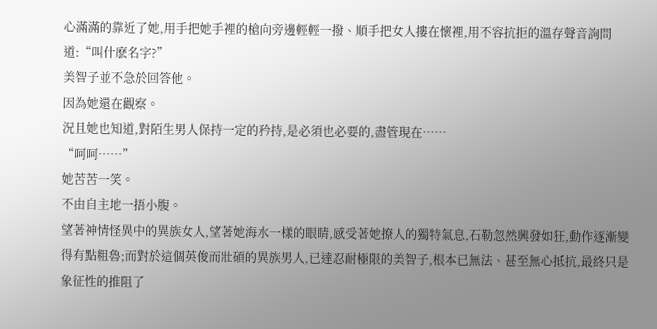心滿滿的靠近了她,用手把她手裡的槍向旁邊輕輕一撥、順手把女人摟在懷裡,用不容抗拒的溫存聲音詢問道:“叫什麽名字?”
美智子並不急於回答他。
因為她還在觀察。
況且她也知道,對陌生男人保持一定的矜持,是必須也必要的,盡管現在……
“呵呵……”
她苦苦一笑。
不由自主地一捂小腹。
望著神情怪異中的異族女人,望著她海水一樣的眼睛,感受著她撩人的獨特氣息,石勒忽然興發如狂,動作逐漸變得有點粗魯;而對於這個英俊而壯碩的異族男人,已達忍耐極限的美智子,根本已無法、甚至無心抵抗,最終只是象征性的推阻了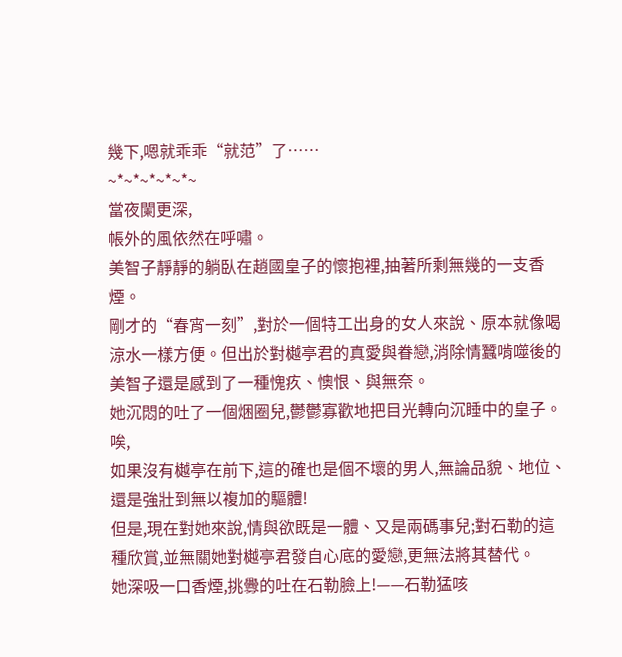幾下,嗯就乖乖“就范”了……
~*~*~*~*~*~
當夜闌更深,
帳外的風依然在呼嘯。
美智子靜靜的躺臥在趙國皇子的懷抱裡,抽著所剩無幾的一支香煙。
剛才的“春宵一刻”,對於一個特工出身的女人來說、原本就像喝涼水一樣方便。但出於對樾亭君的真愛與眷戀,消除情蠶啃噬後的美智子還是感到了一種愧疚、懊恨、與無奈。
她沉悶的吐了一個焑圈兒,鬱鬱寡歡地把目光轉向沉睡中的皇子。
唉,
如果沒有樾亭在前下,這的確也是個不壞的男人,無論品貌、地位、還是強壯到無以複加的驅體!
但是,現在對她來說,情與欲既是一體、又是兩碼事兒;對石勒的這種欣賞,並無關她對樾亭君發自心底的愛戀,更無法將其替代。
她深吸一口香煙,挑釁的吐在石勒臉上!——石勒猛咳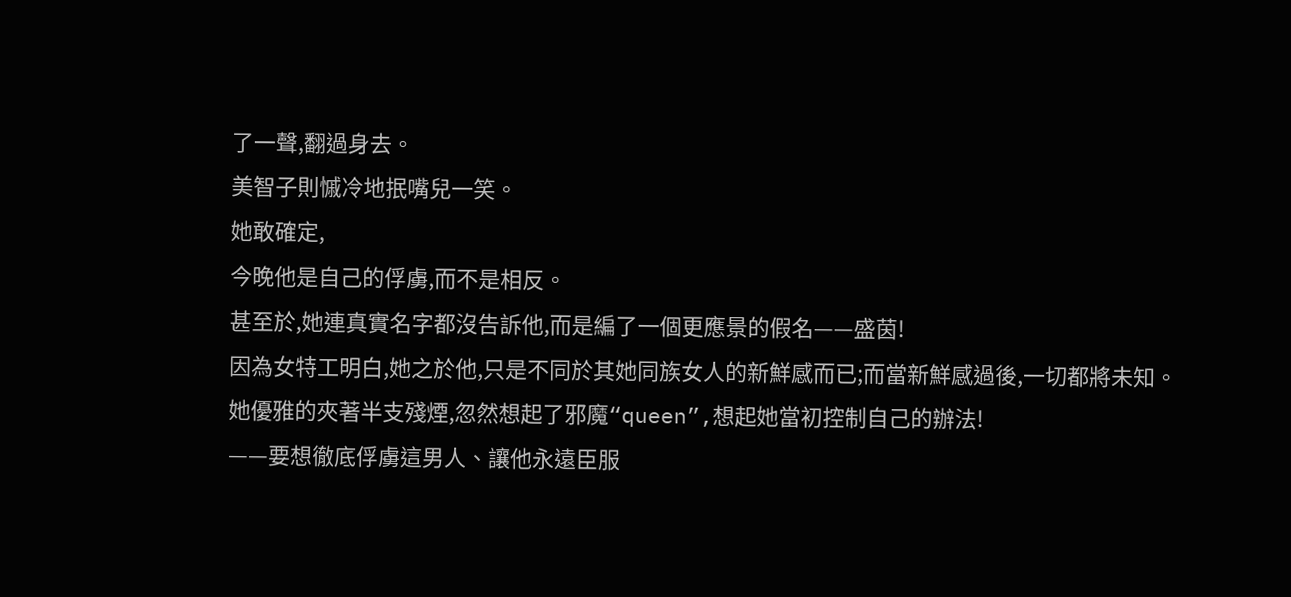了一聲,翻過身去。
美智子則慽冷地抿嘴兒一笑。
她敢確定,
今晚他是自己的俘虜,而不是相反。
甚至於,她連真實名字都沒告訴他,而是編了一個更應景的假名——盛茵!
因為女特工明白,她之於他,只是不同於其她同族女人的新鮮感而已;而當新鮮感過後,一切都將未知。
她優雅的夾著半支殘煙,忽然想起了邪魔“queen”,想起她當初控制自己的辦法!
——要想徹底俘虜這男人、讓他永遠臣服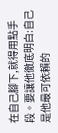在自己腳下,就得用點手段。要讓他徹底明白:自己是他最可依賴的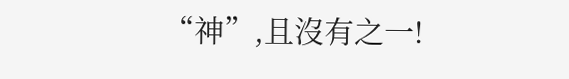“神”,且沒有之一!